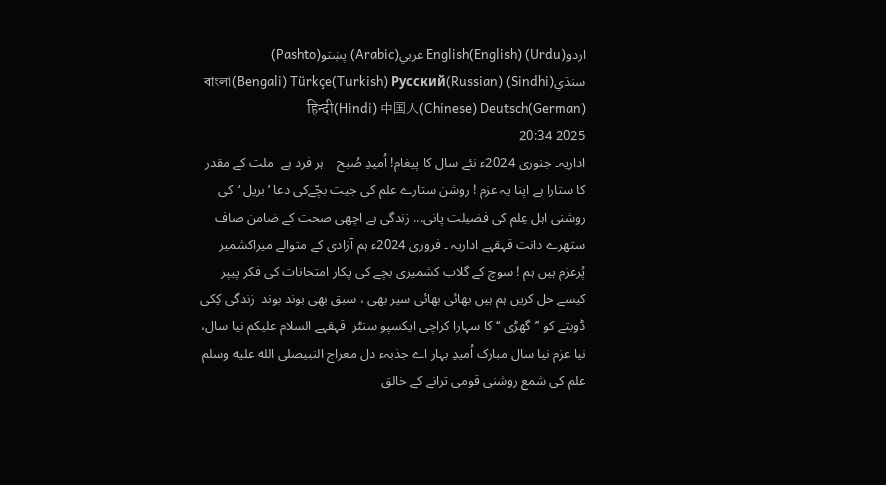اردو(Urdu) English(English) عربي(Arabic) پښتو(Pashto) سنڌي(Sindhi) বাংলা(Bengali) Türkçe(Turkish) Русский(Russian) हिन्दी(Hindi) 中国人(Chinese) Deutsch(German)
2025 20:34
اداریہ۔ جنوری 2024ء نئے سال کا پیغام! اُمیدِ صُبح    ہر فرد ہے  ملت کے مقدر کا ستارا ہے اپنا یہ عزم ! روشن ستارے علم کی جیت بچّےکی دعا ’بریل ‘کی روشنی اہل عِلم کی فضیلت پانی... زندگی ہے اچھی صحت کے ضامن صاف ستھرے دانت قہقہے اداریہ ۔ فروری 2024ء ہم آزادی کے متوالے میراکشمیر پُرعزم ہیں ہم ! سوچ کے گلاب کشمیری بچے کی پکار امتحانات کی فکر پیپر کیسے حل کریں ہم ہیں بھائی بھائی سیر بھی ، سبق بھی بوند بوند  زندگی کِکی ڈوبتے کو ’’گھڑی ‘‘ کا سہارا کراچی ایکسپو سنٹر  قہقہے السلام علیکم نیا سال، نیا عزم نیا سال مبارک اُمیدِ بہار اے جذبہء دل معراج النبیصلى الله عليه وسلم   علم کی شمع روشنی قومی ترانے کے خالق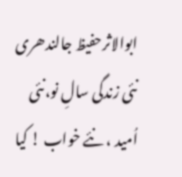ابوالاثرحفیظ جالندھری نئی زندگی سالِ نو،نئی اُمید ، نئے خواب ! کیا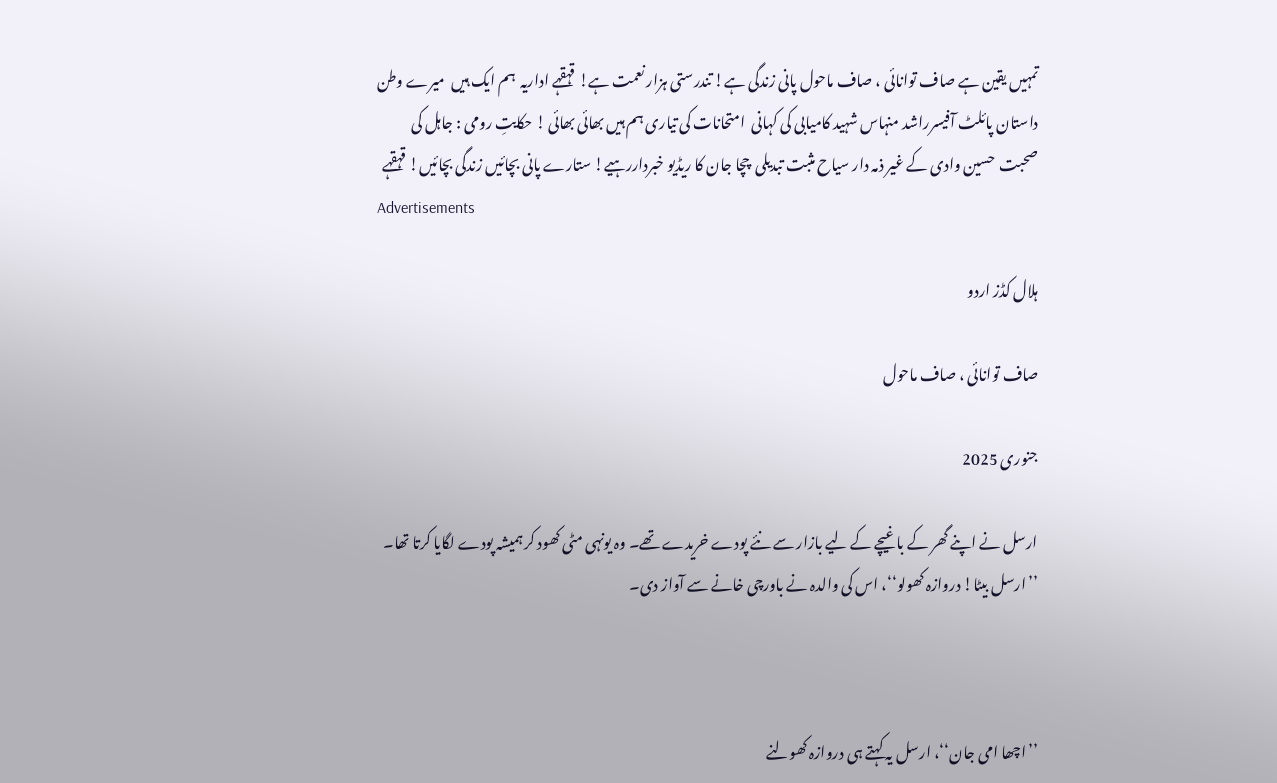تمہیں یقین ہے صاف توانائی ، صاف ماحول پانی زندگی ہے! تندرستی ہزار نعمت ہے! قہقہے اداریہ  ہم ایک ہیں  میرے وطن داستان پائلٹ آفیسرراشد منہاس شہید کامیابی کی کہانی  امتحانات کی تیاری ہم ہیں بھائی بھائی ! حکایتِ رومی : جاہل کی صحبت  حسین وادی کے غیر ذمہ دار سیاح مثبت تبدیلی  چچا جان کا ریڈیو خبرداررہیے! ستارے پانی بچائیں زندگی بچائیں! قہقہے
Advertisements

ہلال کڈز اردو

صاف توانائی ، صاف ماحول

جنوری 2025

ارسل نے اپنے گھر کے باغیچے کے لیے بازار سے نئے پودے خریدے تھے۔ وہ یونہی مٹی کھود کر ہمیشہ پودے لگایا کرتا تھا۔
’’ارسل بیٹا! دروازہ کھولو‘‘، اس کی والدہ نے باورچی خانے سے آواز دی۔



’’اچھا امی جان‘‘، ارسل یہ کہتے ہی دروازہ کھولنے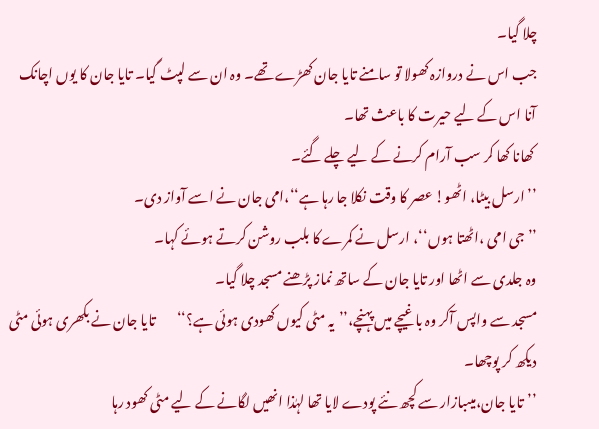چلا گیا۔
جب اس نے دروازہ کھولا تو سامنے تایا جان کھڑے تھے۔ وہ ان سے لپٹ گیا۔ تایا جان کا یوں اچانک آنا اس کے لیے حیرت کا باعث تھا۔
 کھانا کھا کر سب آرام کرنے کے لیے چلے گئے۔
’’ارسل بیٹا، اٹھو! عصر کا وقت نکلا جا رہا ہے‘‘،امی جان نے اسے آواز دی۔
’’جی امی ،اٹھتا ہوں‘‘، ارسل نے کمرے کا بلب روشن کرتے ہوئے کہا۔
وہ جلدی سے اٹھا اور تایا جان کے ساتھ نماز پڑھنے مسجد چلا گیا۔
مسجد سے واپس آکر وہ باغیچے میں پہنچے،’’یہ مٹی کیوں کھودی ہوئی ہے؟‘‘        تایا جان نے بکھری ہوئی مٹی دیکھ کر پوچھا۔
’’تایا جان،میںبازار سے کچھ نئے پودے لایا تھا لہٰذا انھیں لگانے کے لیے مٹی کھود رہا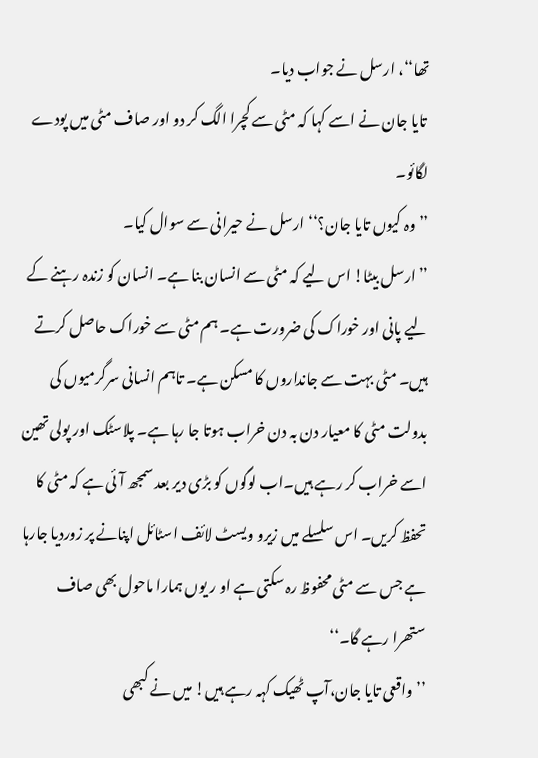تھا‘‘، ارسل نے جواب دیا۔
 تایا جان نے اسے کہا کہ مٹی سے کچرا الگ کر دو اور صاف مٹی میں پودے لگائو۔
’’وہ کیوں تایا جان؟‘‘ ارسل نے حیرانی سے سوال کیا۔
’’ارسل بیٹا! اس لیے کہ مٹی سے انسان بنا ہے۔ انسان کو زندہ رہنے کے لیے پانی اور خوراک کی ضرورت ہے۔ ہم مٹی سے خوراک حاصل کرتے ہیں۔ مٹی بہت سے جانداروں کا مسکن ہے۔ تاہم انسانی سرگرمیوں کی بدولت مٹی کا معیار دن بہ دن خراب ہوتا جا رہا ہے۔ پلاسٹک اور پولی تھین اسے خراب کر رہے ہیں۔اب لوگوں کو بڑی دیر بعد سمجھ آئی ہے کہ مٹی کا تحفظ کریں۔ اس سلسلے میں زیرو ویسٹ لائف اسٹائل اپنانے پر زوردیا جارہا ہے جس سے مٹی محفوظ رہ سکتی ہے او ر یوں ہمارا ماحول بھی صاف ستھرا رہے گا۔‘‘
’’واقعی تایا جان،آپ ٹھیک کہہ رہے ہیں! میں نے کبھی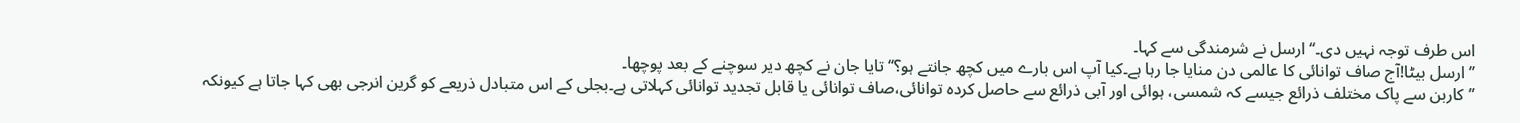اس طرف توجہ نہیں دی۔‘‘ ارسل نے شرمندگی سے کہا۔
’’ارسل بیٹا!آج صاف توانائی کا عالمی دن منایا جا رہا ہے۔کیا آپ اس بارے میں کچھ جانتے ہو؟‘‘ تایا جان نے کچھ دیر سوچنے کے بعد پوچھا۔
’’کاربن سے پاک مختلف ذرائع جیسے کہ شمسی، ہوائی اور آبی ذرائع سے حاصل کردہ توانائی،صاف توانائی یا قابل تجدید توانائی کہلاتی ہے۔بجلی کے اس متبادل ذریعے کو گرین انرجی بھی کہا جاتا ہے کیونکہ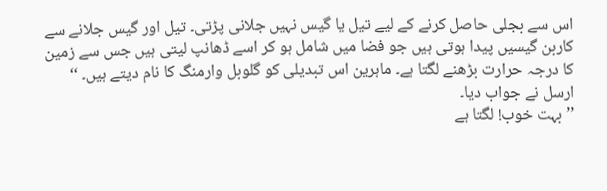اس سے بجلی حاصل کرنے کے لیے تیل یا گیس نہیں جلانی پڑتی۔ تیل اور گیس جلانے سے کاربن گیسیں پیدا ہوتی ہیں جو فضا میں شامل ہو کر اسے ڈھانپ لیتی ہیں جس سے زمین کا درجہ حرارت بڑھنے لگتا ہے۔ ماہرین اس تبدیلی کو گلوبل وارمنگ کا نام دیتے ہیں۔ ‘‘ ارسل نے جواب دیا۔
’’بہت خوب! لگتا ہے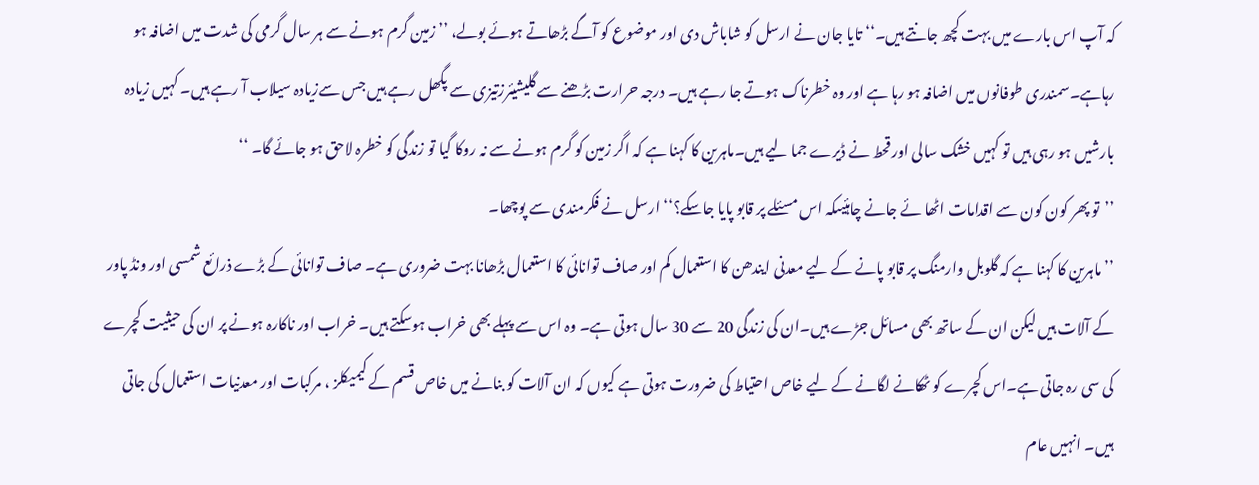کہ آپ اس بارے میں بہت کچھ جانتے ہیں۔‘‘ تایا جان نے ارسل کو شاباش دی اور موضوع کو آگے بڑھاتے ہوئے بولے، ’’ زمین گرم ہونے سے ہر سال گرمی کی شدت میں اضافہ ہو رہاہے۔سمندری طوفانوں میں اضافہ ہو رہا ہے اور وہ خطرناک ہوتے جا رہے ہیں۔ درجہ حرارت بڑھنے سے گلیشیئرزتیزی سے پگھل رہے ہیں جس سےزیادہ سیلاب آ رہے ہیں۔ کہیں زیادہ بارشیں ہو رہی ہیں تو کہیں خشک سالی اور قحط نے ڈیرے جما لیے ہیں۔ماہرین کا کہنا ہے کہ اگر زمین کو گرم ہونے سے نہ روکا گیا تو زندگی کو خطرہ لاحق ہو جائے گا۔ ‘‘
’’تو پھر کون کون سے اقدامات اٹھا ئے جانے چاہئیںکہ اس مسئلے پر قابو پایا جاسکے؟‘‘ ارسل نے فکرمندی سے پوچھا۔
’’ماہرین کا کہنا ہے کہ گلوبل وارمنگ پر قابو پانے کے لیے معدنی ایندھن کا استعمال کم اور صاف توانائی کا استعمال بڑھانا بہت ضروری ہے۔ صاف توانائی کے بڑے ذرائع شمسی اور ونڈ پاور کے آلات ہیں لیکن ان کے ساتھ بھی مسائل جڑے ہیں۔ان کی زندگی 20 سے 30 سال ہوتی ہے۔ وہ اس سے پہلے بھی خراب ہوسکتے ہیں۔ خراب اور ناکارہ ہونے پر ان کی حیثیت کچرے کی سی رہ جاتی ہے۔اس کچرے کو ٹھکانے لگانے کے لیے خاص احتیاط کی ضرورت ہوتی ہے کیوں کہ ان آلات کو بنانے میں خاص قسم کے کیمیکلز ، مرکبات اور معدنیات استعمال کی جاتی ہیں۔ انہیں عام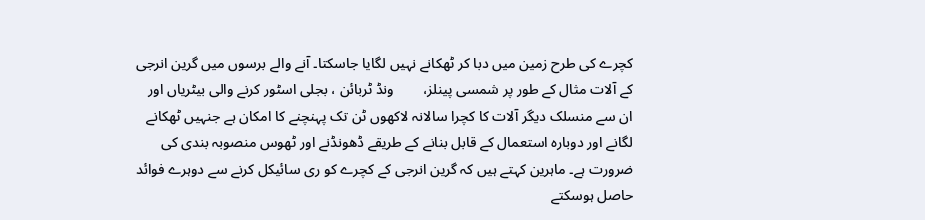کچرے کی طرح زمین میں دبا کر ٹھکانے نہیں لگایا جاسکتا۔ آنے والے برسوں میں گرین انرجی کے آلات مثال کے طور پر شمسی پینلز،        ونڈ ٹربائن ، بجلی اسٹور کرنے والی بیٹریاں اور ان سے منسلک دیگر آلات کا کچرا سالانہ لاکھوں ٹن تک پہنچنے کا امکان ہے جنہیں ٹھکانے لگانے اور دوبارہ استعمال کے قابل بنانے کے طریقے ڈھونڈنے اور ٹھوس منصوبہ بندی کی ضرورت ہے۔ ماہرین کہتے ہیں کہ گرین انرجی کے کچرے کو ری سائیکل کرنے سے دوہرے فوائد حاصل ہوسکتے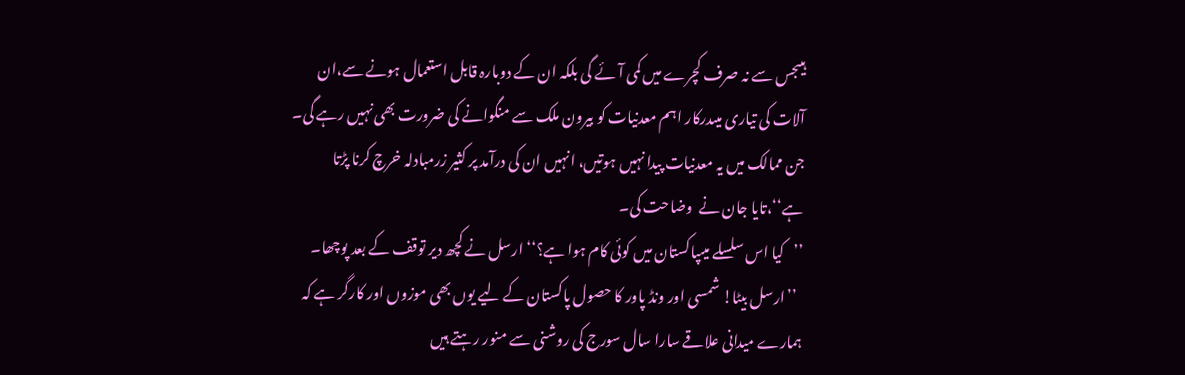ہیںجس سے نہ صرف کچرے میں کمی آئے گی بلکہ ان کے دوبارہ قابل استعمال ہونے سے،ان آلات کی تیاری میںدرکار اہم معدنیات کو بیرون ملک سے منگوانے کی ضرورت بھی نہیں رہے گی۔ جن ممالک میں یہ معدنیات پیدا نہیں ہوتیں، انہیں ان کی درآمد پر کثیر زرمبادلہ خرچ کرنا پڑتا ہے‘‘،تایا جان نے  وضاحت کی۔
’’کیا اس سلسلے میںپاکستان میں کوئی کام ہوا ہے؟‘‘ ارسل نے کچھ دیر توقف کے بعد پوچھا۔
  ’’ارسل بیٹا! شمسی اور ونڈ پاور کا حصول پاکستان کے لیے یوں بھی موزوں اور کارگر ہے کہ ہمارے میدانی علاقے سارا سال سورج کی روشنی سے منور رہتے ہیں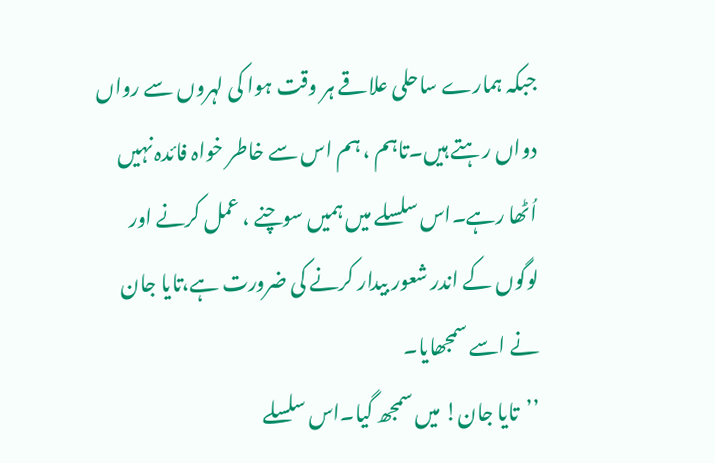جبکہ ہمارے ساحلی علاقے ہر وقت ہوا کی لہروں سے رواں دواں رہتے ہیں۔تاہم ، ہم اس سے خاطر خواہ فائدہ نہیں اُٹھا رہے۔اس سلسلے میں ہمیں سوچنے ، عمل کرنے اور لوگوں کے اندر شعور بیدار کرنے کی ضرورت ہے،تایا جان نے اسے سمجھایا۔
’’تایا جان! میں سمجھ گیا۔اس سلسلے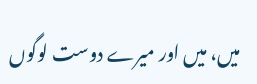میں، میں اور میرے دوست لوگوں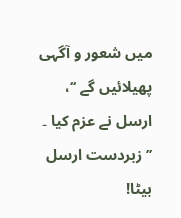میں شعور و آگہی پھیلائیں گے ‘‘، ارسل نے عزم کیا ۔
’’زبردست ارسل بیٹا!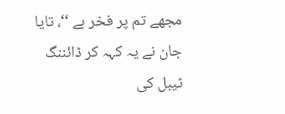مجھے تم پر فخر ہے ‘‘، تایا جان نے یہ کہہ کر ڈائننگ ٹیبل کی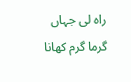راہ لی جہاں گرما گرم کھانا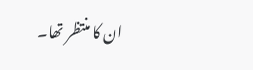ان کا منتظر تھا۔